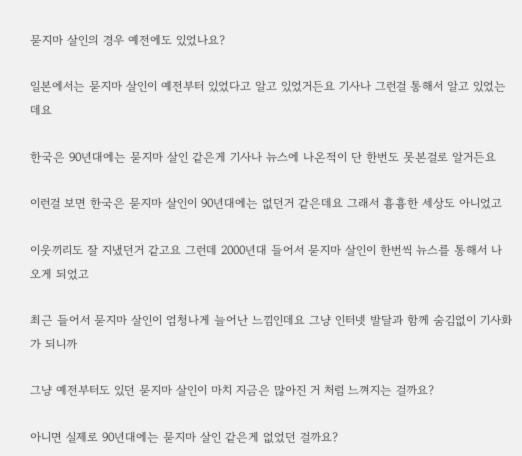묻지마 살인의 경우 예전에도 있었나요?

일본에서는 묻지마 살인이 예전부터 있었다고 알고 있었거든요 기사나 그런걸 통해서 알고 있었는데요

한국은 90년대에는 묻지마 살인 같은게 기사나 뉴스에 나온적이 단 한번도 못본걸로 알거든요

이런걸 보면 한국은 묻지마 살인이 90년대에는 없던거 같은데요 그래서 흉흉한 세상도 아니었고

이웃끼리도 잘 지냈던거 같고요 그런데 2000년대 들어서 묻지마 살인이 한번씩 뉴스를 통해서 나오게 되었고

최근 들어서 묻지마 살인이 엄청나게 늘어난 느낌인데요 그냥 인터넷 발달과 함께 숨김없이 기사화가 되니까

그냥 예전부터도 있던 묻지마 살인이 마치 지금은 많아진 거 처럼 느껴지는 걸까요?

아니면 실제로 90년대에는 묻지마 살인 같은게 없었던 걸까요?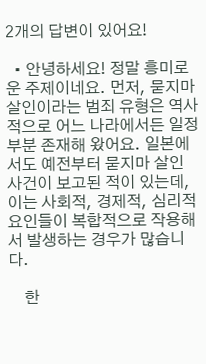2개의 답변이 있어요!

  • 안녕하세요! 정말 흥미로운 주제이네요. 먼저, 묻지마 살인이라는 범죄 유형은 역사적으로 어느 나라에서든 일정 부분 존재해 왔어요. 일본에서도 예전부터 묻지마 살인 사건이 보고된 적이 있는데, 이는 사회적, 경제적, 심리적 요인들이 복합적으로 작용해서 발생하는 경우가 많습니다.

    한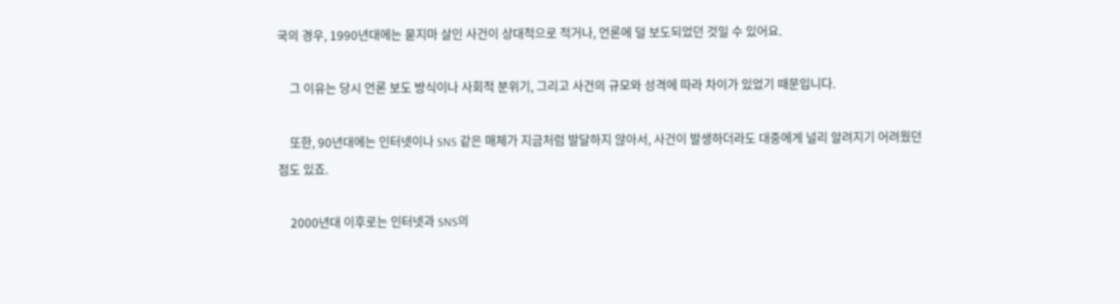국의 경우, 1990년대에는 묻지마 살인 사건이 상대적으로 적거나, 언론에 덜 보도되었던 것일 수 있어요.

    그 이유는 당시 언론 보도 방식이나 사회적 분위기, 그리고 사건의 규모와 성격에 따라 차이가 있었기 때문입니다.

    또한, 90년대에는 인터넷이나 SNS 같은 매체가 지금처럼 발달하지 않아서, 사건이 발생하더라도 대중에게 널리 알려지기 어려웠던 점도 있죠.

    2000년대 이후로는 인터넷과 SNS의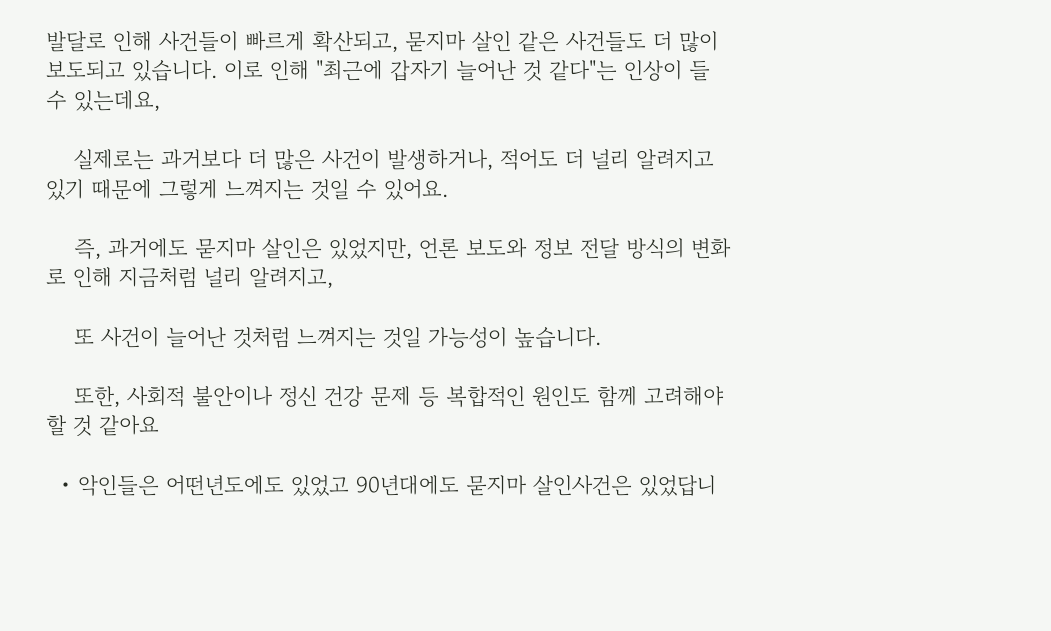발달로 인해 사건들이 빠르게 확산되고, 묻지마 살인 같은 사건들도 더 많이 보도되고 있습니다. 이로 인해 "최근에 갑자기 늘어난 것 같다"는 인상이 들 수 있는데요,

    실제로는 과거보다 더 많은 사건이 발생하거나, 적어도 더 널리 알려지고 있기 때문에 그렇게 느껴지는 것일 수 있어요.

    즉, 과거에도 묻지마 살인은 있었지만, 언론 보도와 정보 전달 방식의 변화로 인해 지금처럼 널리 알려지고,

    또 사건이 늘어난 것처럼 느껴지는 것일 가능성이 높습니다.

    또한, 사회적 불안이나 정신 건강 문제 등 복합적인 원인도 함께 고려해야 할 것 같아요

  • 악인들은 어떤년도에도 있었고 90년대에도 묻지마 살인사건은 있었답니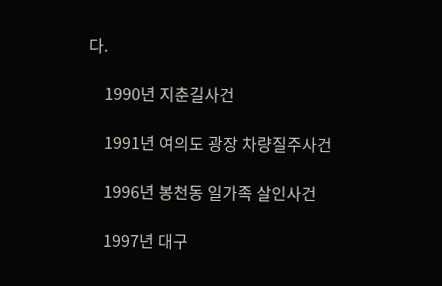다.

    1990년 지춘길사건

    1991년 여의도 광장 차량질주사건

    1996년 봉천동 일가족 살인사건

    1997년 대구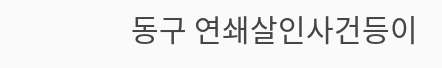동구 연쇄살인사건등이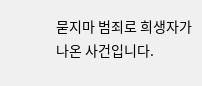묻지마 범죄로 희생자가 나온 사건입니다.